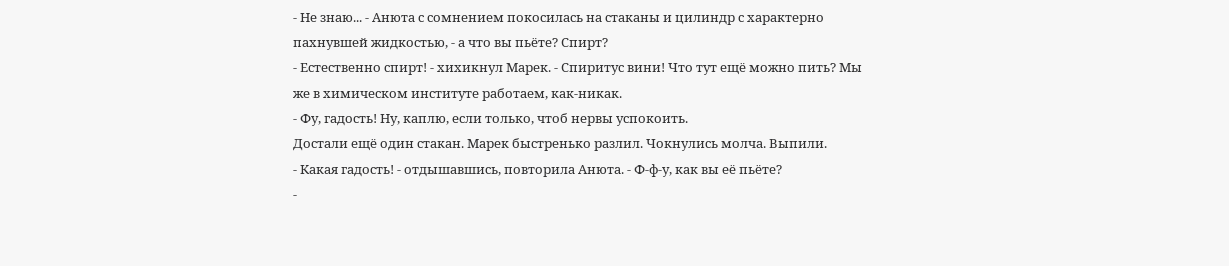- Не знаю... - Анюта с сомнением покосилась на стаканы и цилиндр с характерно пахнувшей жидкостью, - а что вы пьёте? Спирт?
- Естественно спирт! - хихикнул Марек. - Спиритус вини! Что тут ещё можно пить? Мы же в химическом институте работаем, как-никак.
- Фу, гадость! Ну, каплю, если только, чтоб нервы успокоить.
Достали ещё один стакан. Марек быстренько разлил. Чокнулись молча. Выпили.
- Какая гадость! - отдышавшись, повторила Анюта. - Ф-ф-у, как вы её пьёте?
-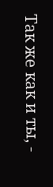Так же как и ты, -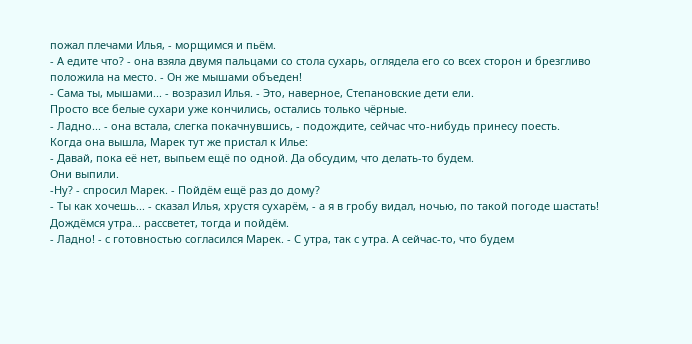пожал плечами Илья, - морщимся и пьём.
- А едите что? - она взяла двумя пальцами со стола сухарь, оглядела его со всех сторон и брезгливо положила на место. - Он же мышами объеден!
- Сама ты, мышами... - возразил Илья. - Это, наверное, Степановские дети ели.
Просто все белые сухари уже кончились, остались только чёрные.
- Ладно... - она встала, слегка покачнувшись, - подождите, сейчас что-нибудь принесу поесть.
Когда она вышла, Марек тут же пристал к Илье:
- Давай, пока её нет, выпьем ещё по одной. Да обсудим, что делать-то будем.
Они выпили.
-Ну? - спросил Марек. - Пойдём ещё раз до дому?
- Ты как хочешь... - сказал Илья, хрустя сухарём, - а я в гробу видал, ночью, по такой погоде шастать! Дождёмся утра... рассветет, тогда и пойдём.
- Ладно! - с готовностью согласился Марек. - С утра, так с утра. А сейчас-то, что будем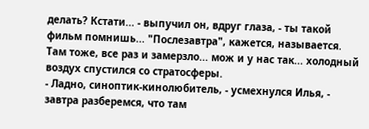делать? Кстати... - выпучил он, вдруг глаза, - ты такой фильм помнишь... "Послезавтра", кажется, называется. Там тоже, все раз и замерзло... мож и у нас так... холодный воздух спустился со стратосферы.
- Ладно, синоптик-кинолюбитель, - усмехнулся Илья, - завтра разберемся, что там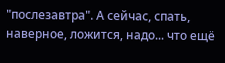"послезавтра". А сейчас, спать, наверное, ложится, надо... что ещё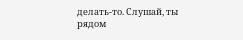делать-то. Слушай, ты рядом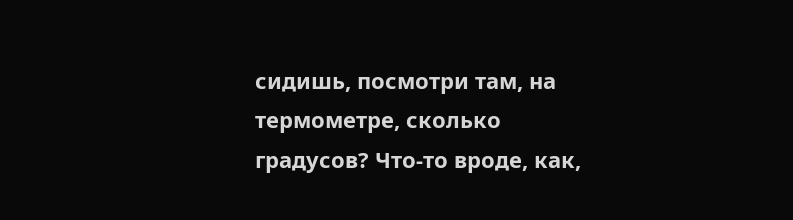сидишь, посмотри там, на термометре, сколько градусов? Что-то вроде, как,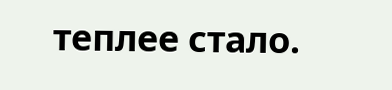теплее стало.